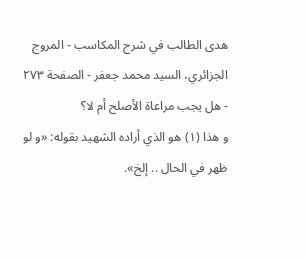هدى الطالب في شرح المكاسب - المروج الجزائري، السيد محمد جعفر - الصفحة ٢٧٣ - هل يجب مراعاة الأصلح أم لا؟
و هذا (١) هو الذي أراده الشهيد بقوله: «و لو ظهر في الحال .. إلخ».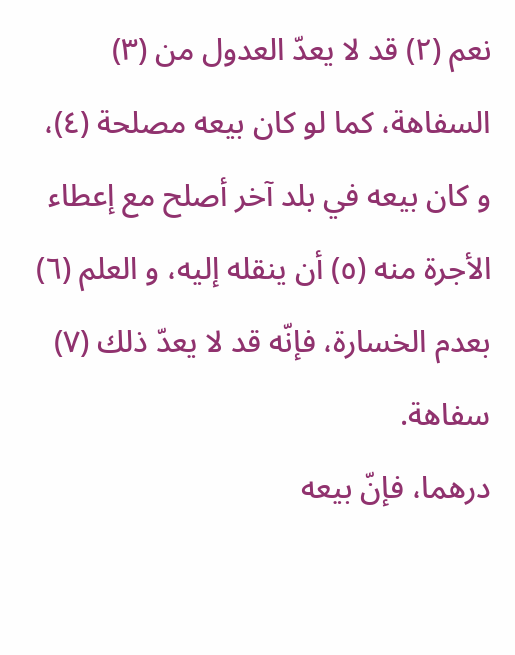نعم (٢) قد لا يعدّ العدول من (٣) السفاهة، كما لو كان بيعه مصلحة (٤)، و كان بيعه في بلد آخر أصلح مع إعطاء الأجرة منه (٥) أن ينقله إليه، و العلم (٦) بعدم الخسارة، فإنّه قد لا يعدّ ذلك (٧) سفاهة.
درهما، فإنّ بيعه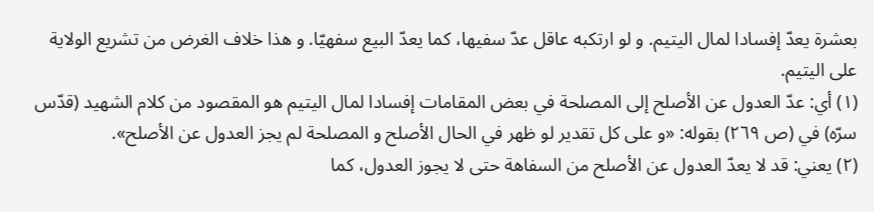بعشرة يعدّ إفسادا لمال اليتيم. و لو ارتكبه عاقل عدّ سفيها، كما يعدّ البيع سفهيّا. و هذا خلاف الغرض من تشريع الولاية على اليتيم.
(١) أي: عدّ العدول عن الأصلح إلى المصلحة في بعض المقامات إفسادا لمال اليتيم هو المقصود من كلام الشهيد (قدّس سرّه) في (ص ٢٦٩) بقوله: «و على كل تقدير لو ظهر في الحال الأصلح و المصلحة لم يجز العدول عن الأصلح».
(٢) يعني: قد لا يعدّ العدول عن الأصلح من السفاهة حتى لا يجوز العدول، كما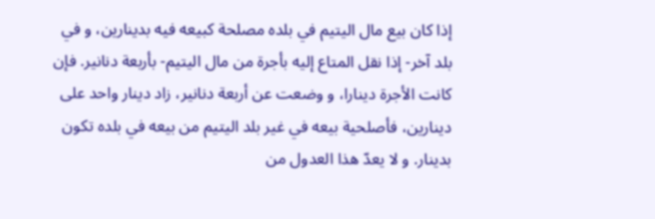إذا كان بيع مال اليتيم في بلده مصلحة كبيعه فيه بدينارين، و في بلد آخر- إذا نقل المتاع إليه بأجرة من مال اليتيم- بأربعة دنانير. فإن كانت الأجرة دينارا، و وضعت عن أربعة دنانير، زاد دينار واحد على دينارين، فأصلحية بيعه في غير بلد اليتيم من بيعه في بلده تكون بدينار. و لا يعدّ هذا العدول من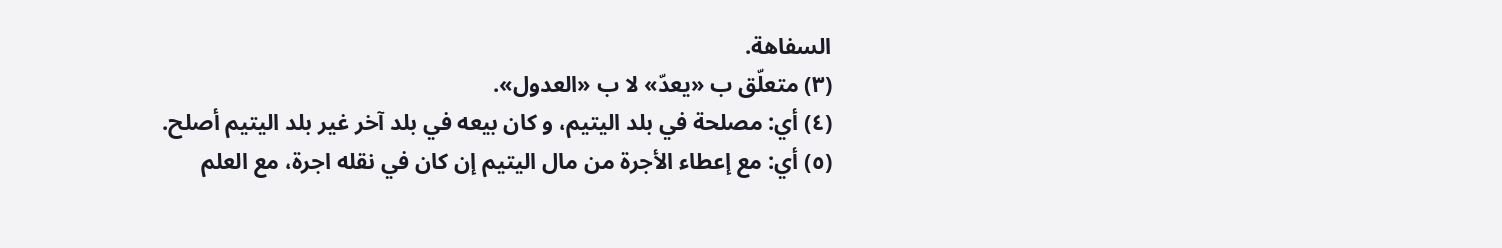السفاهة.
(٣) متعلّق ب «يعدّ» لا ب «العدول».
(٤) أي: مصلحة في بلد اليتيم، و كان بيعه في بلد آخر غير بلد اليتيم أصلح.
(٥) أي: مع إعطاء الأجرة من مال اليتيم إن كان في نقله اجرة، مع العلم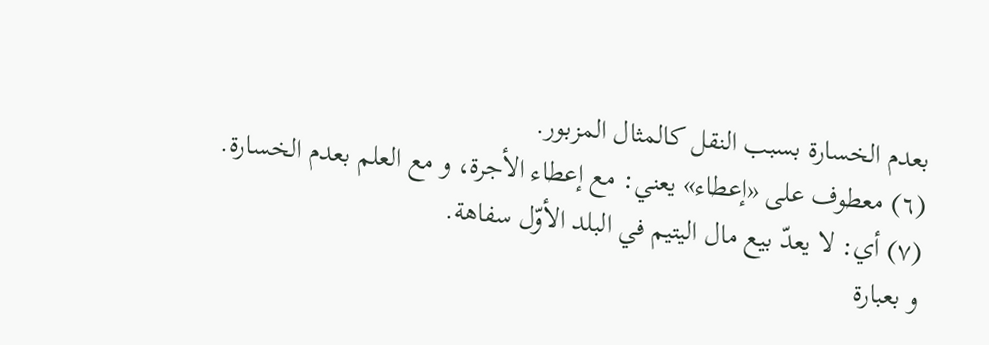بعدم الخسارة بسبب النقل كالمثال المزبور.
(٦) معطوف على «إعطاء» يعني: مع إعطاء الأجرة، و مع العلم بعدم الخسارة.
(٧) أي: لا يعدّ بيع مال اليتيم في البلد الأوّل سفاهة.
و بعبارة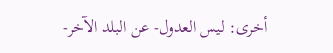أخرى: ليس العدول- عن البلد الآخر-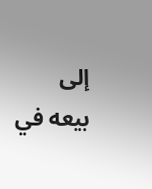إلى بيعه في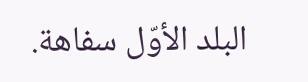البلد الأوّل سفاهة.